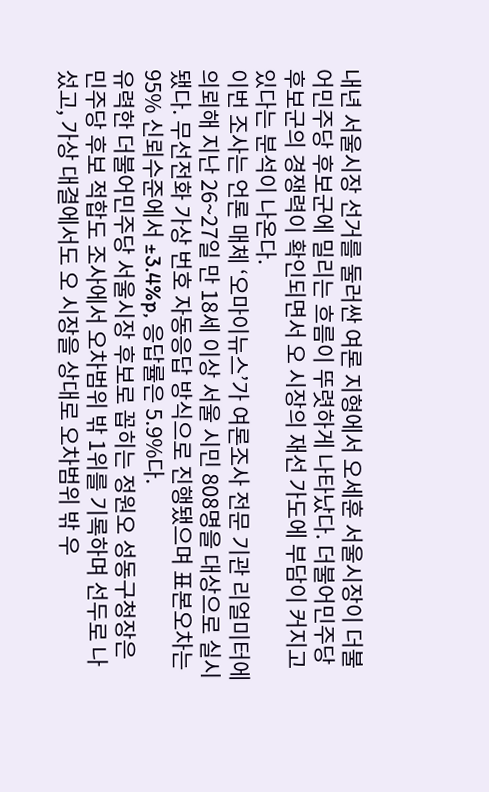내년 서울시장 선거를 둘러싼 여론 지형에서 오세훈 서울시장이 더불어민주당 후보군에 밀리는 흐름이 뚜렷하게 나타났다. 더불어민주당 후보군의 경쟁력이 확인되면서 오 시장의 재선 가도에 부담이 커지고 있다는 분석이 나온다.
이번 조사는 언론 매체 ‘오마이뉴스’가 여론조사 전문 기관 리얼미터에 의뢰해 지난 26~27일 만 18세 이상 서울 시민 808명을 대상으로 실시됐다. 무선전화 가상 번호 자동응답 방식으로 진행됐으며 표본오차는 95% 신뢰수준에서 ±3.4%p, 응답률은 5.9%다.
유력한 더불어민주당 서울시장 후보로 꼽히는 정원오 성동구청장은 민주당 후보 적합도 조사에서 오차범위 밖 1위를 기록하며 선두로 나섰고, 가상 대결에서도 오 시장을 상대로 오차범위 밖 우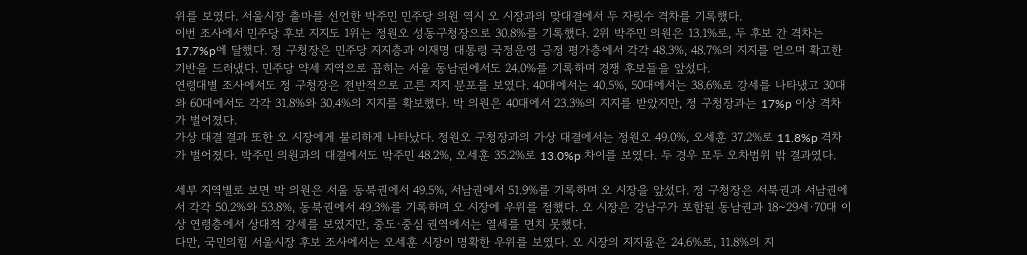위를 보였다. 서울시장 출마를 선언한 박주민 민주당 의원 역시 오 시장과의 맞대결에서 두 자릿수 격차를 기록했다.
이번 조사에서 민주당 후보 지지도 1위는 정원오 성동구청장으로 30.8%를 기록했다. 2위 박주민 의원은 13.1%로, 두 후보 간 격차는 17.7%p에 달했다. 정 구청장은 민주당 지지층과 이재명 대통령 국정운영 긍정 평가층에서 각각 48.3%, 48.7%의 지지를 얻으며 확고한 기반을 드러냈다. 민주당 약세 지역으로 꼽히는 서울 동남권에서도 24.0%를 기록하며 경쟁 후보들을 앞섰다.
연령대별 조사에서도 정 구청장은 전반적으로 고른 지지 분포를 보였다. 40대에서는 40.5%, 50대에서는 38.6%로 강세를 나타냈고 30대와 60대에서도 각각 31.8%와 30.4%의 지지를 확보했다. 박 의원은 40대에서 23.3%의 지지를 받았지만, 정 구청장과는 17%p 이상 격차가 벌어졌다.
가상 대결 결과 또한 오 시장에게 불리하게 나타났다. 정원오 구청장과의 가상 대결에서는 정원오 49.0%, 오세훈 37.2%로 11.8%p 격차가 벌어졌다. 박주민 의원과의 대결에서도 박주민 48.2%, 오세훈 35.2%로 13.0%p 차이를 보였다. 두 경우 모두 오차범위 밖 결과였다.

세부 지역별로 보면 박 의원은 서울 동북권에서 49.5%, 서남권에서 51.9%를 기록하며 오 시장을 앞섰다. 정 구청장은 서북권과 서남권에서 각각 50.2%와 53.8%, 동북권에서 49.3%를 기록하며 오 시장에 우위를 점했다. 오 시장은 강남구가 포함된 동남권과 18~29세·70대 이상 연령층에서 상대적 강세를 보였지만, 중도·중심 권역에서는 열세를 면치 못했다.
다만, 국민의힘 서울시장 후보 조사에서는 오세훈 시장이 명확한 우위를 보였다. 오 시장의 지지율은 24.6%로, 11.8%의 지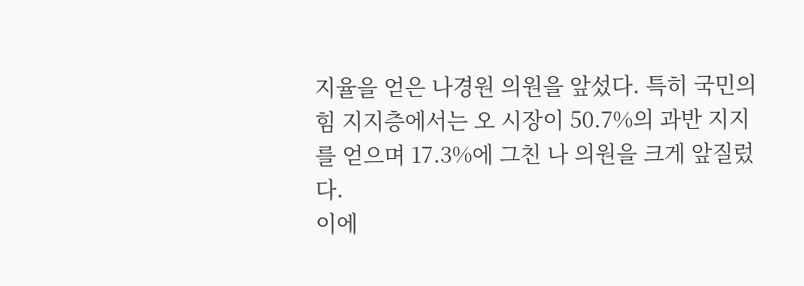지율을 얻은 나경원 의원을 앞섰다. 특히 국민의힘 지지층에서는 오 시장이 50.7%의 과반 지지를 얻으며 17.3%에 그친 나 의원을 크게 앞질렀다.
이에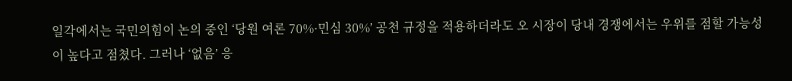일각에서는 국민의힘이 논의 중인 ‘당원 여론 70%·민심 30%’ 공천 규정을 적용하더라도 오 시장이 당내 경쟁에서는 우위를 점할 가능성이 높다고 점쳤다. 그러나 ‘없음’ 응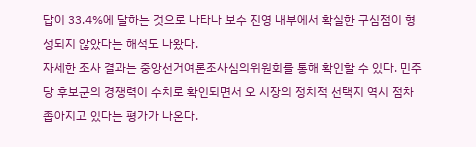답이 33.4%에 달하는 것으로 나타나 보수 진영 내부에서 확실한 구심점이 형성되지 않았다는 해석도 나왔다.
자세한 조사 결과는 중앙선거여론조사심의위원회를 통해 확인할 수 있다. 민주당 후보군의 경쟁력이 수치로 확인되면서 오 시장의 정치적 선택지 역시 점차 좁아지고 있다는 평가가 나온다.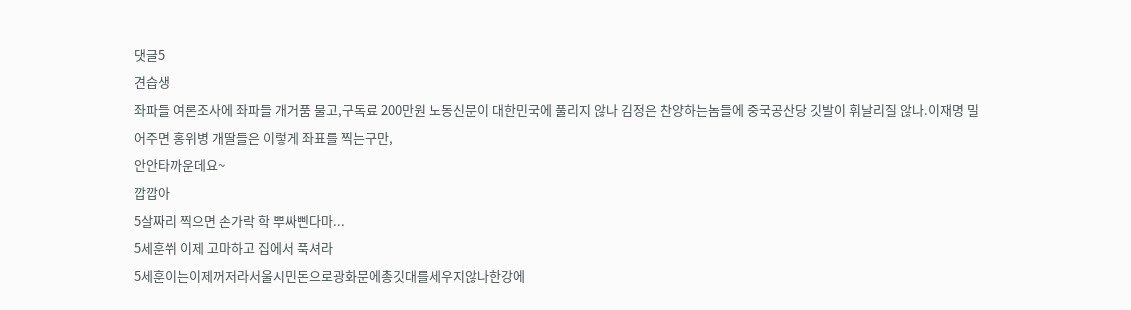댓글5
견습생
좌파들 여론조사에 좌파들 개거품 물고,구독료 200만원 노동신문이 대한민국에 풀리지 않나 김정은 찬양하는놈들에 중국공산당 깃발이 휘날리질 않나.이재명 밀어주면 홍위병 개딸들은 이렇게 좌표를 찍는구만,
안안타까운데요~
깝깝아
5살짜리 찍으면 손가락 학 뿌싸삔다마...
5세훈쒸 이제 고마하고 집에서 푹셔라
5세훈이는이제꺼저라서울시민돈으로광화문에총깃대를세우지않나한강에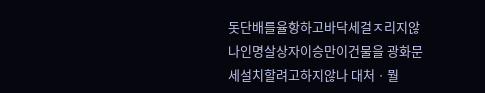돗단배를율항하고바닥세걸ㅈ리지않나인명살상자이승만이건물을 광화문세설치할려고하지않나 대처ㆍ뭘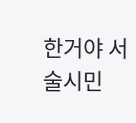한거야 서술시민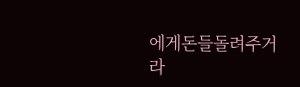에게돈들돌려주거라